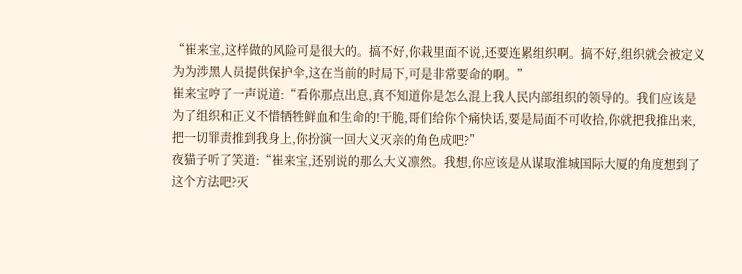“崔来宝,这样做的风险可是很大的。搞不好,你栽里面不说,还要连累组织啊。搞不好,组织就会被定义为为涉黑人员提供保护伞,这在当前的时局下,可是非常要命的啊。”
崔来宝哼了一声说道:“看你那点出息,真不知道你是怎么混上我人民内部组织的领导的。我们应该是为了组织和正义不惜牺牲鲜血和生命的!干脆,哥们给你个痛快话,要是局面不可收拾,你就把我推出来,把一切罪责推到我身上,你扮演一回大义灭亲的角色成吧?”
夜猫子听了笑道:“崔来宝,还别说的那么大义凛然。我想,你应该是从谋取淮城国际大厦的角度想到了这个方法吧?灭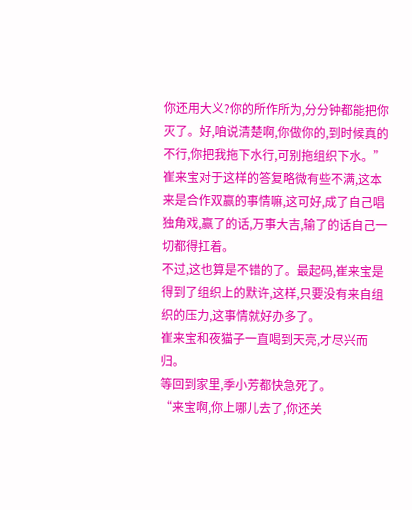你还用大义?你的所作所为,分分钟都能把你灭了。好,咱说清楚啊,你做你的,到时候真的不行,你把我拖下水行,可别拖组织下水。”
崔来宝对于这样的答复略微有些不满,这本来是合作双赢的事情嘛,这可好,成了自己唱独角戏,赢了的话,万事大吉,输了的话自己一切都得扛着。
不过,这也算是不错的了。最起码,崔来宝是得到了组织上的默许,这样,只要没有来自组织的压力,这事情就好办多了。
崔来宝和夜猫子一直喝到天亮,才尽兴而归。
等回到家里,季小芳都快急死了。
“来宝啊,你上哪儿去了,你还关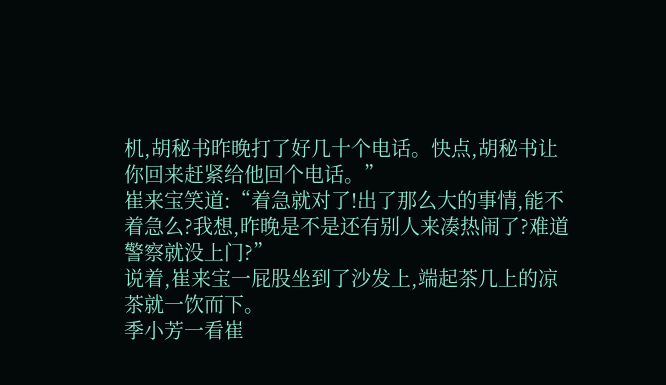机,胡秘书昨晚打了好几十个电话。快点,胡秘书让你回来赶紧给他回个电话。”
崔来宝笑道:“着急就对了!出了那么大的事情,能不着急么?我想,昨晚是不是还有别人来凑热闹了?难道警察就没上门?”
说着,崔来宝一屁股坐到了沙发上,端起茶几上的凉茶就一饮而下。
季小芳一看崔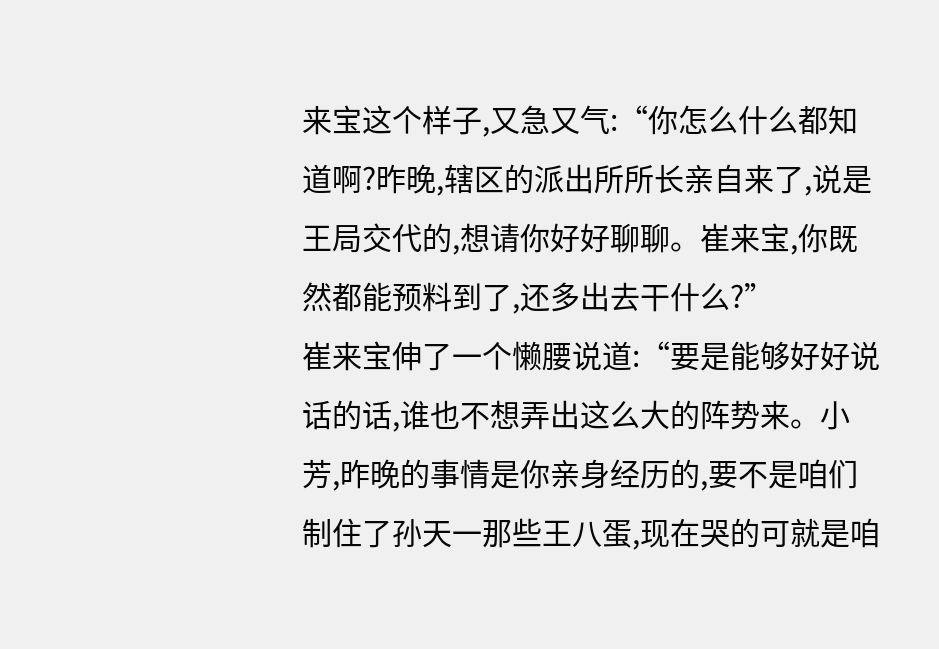来宝这个样子,又急又气:“你怎么什么都知道啊?昨晚,辖区的派出所所长亲自来了,说是王局交代的,想请你好好聊聊。崔来宝,你既然都能预料到了,还多出去干什么?”
崔来宝伸了一个懒腰说道:“要是能够好好说话的话,谁也不想弄出这么大的阵势来。小芳,昨晚的事情是你亲身经历的,要不是咱们制住了孙天一那些王八蛋,现在哭的可就是咱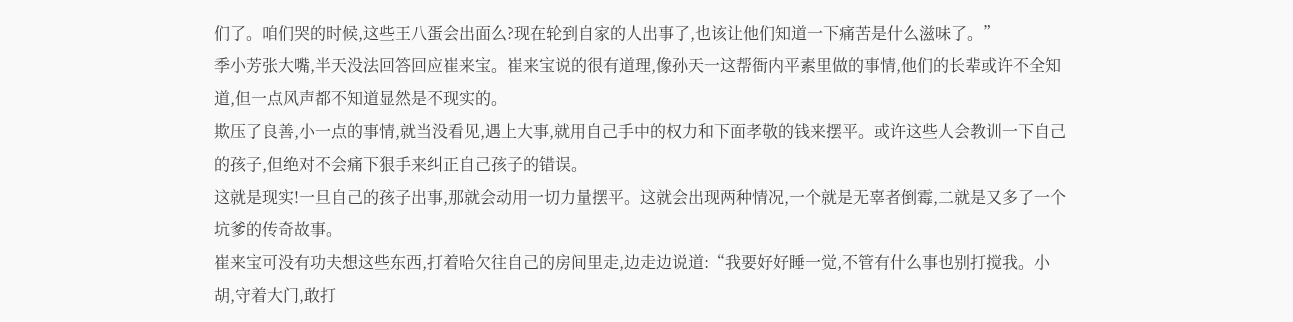们了。咱们哭的时候,这些王八蛋会出面么?现在轮到自家的人出事了,也该让他们知道一下痛苦是什么滋味了。”
季小芳张大嘴,半天没法回答回应崔来宝。崔来宝说的很有道理,像孙天一这帮衙内平素里做的事情,他们的长辈或许不全知道,但一点风声都不知道显然是不现实的。
欺压了良善,小一点的事情,就当没看见,遇上大事,就用自己手中的权力和下面孝敬的钱来摆平。或许这些人会教训一下自己的孩子,但绝对不会痛下狠手来纠正自己孩子的错误。
这就是现实!一旦自己的孩子出事,那就会动用一切力量摆平。这就会出现两种情况,一个就是无辜者倒霉,二就是又多了一个坑爹的传奇故事。
崔来宝可没有功夫想这些东西,打着哈欠往自己的房间里走,边走边说道:“我要好好睡一觉,不管有什么事也别打搅我。小胡,守着大门,敢打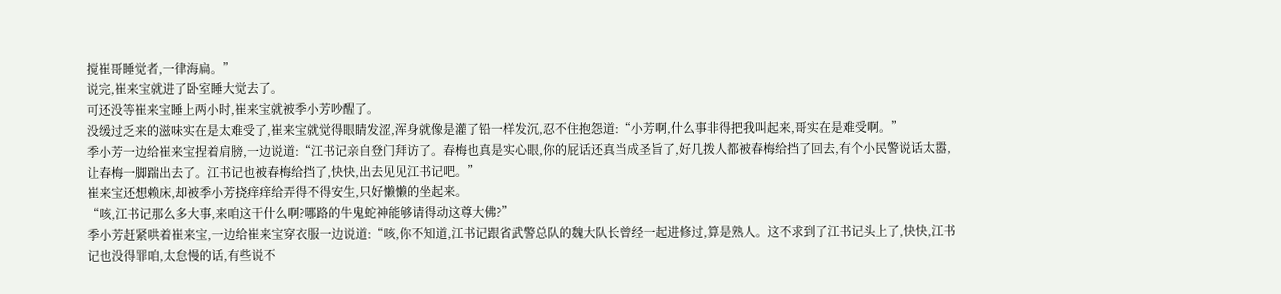搅崔哥睡觉者,一律海扁。”
说完,崔来宝就进了卧室睡大觉去了。
可还没等崔来宝睡上两小时,崔来宝就被季小芳吵醒了。
没缓过乏来的滋味实在是太难受了,崔来宝就觉得眼睛发涩,浑身就像是灌了铅一样发沉,忍不住抱怨道:“小芳啊,什么事非得把我叫起来,哥实在是难受啊。”
季小芳一边给崔来宝捏着肩膀,一边说道:“江书记亲自登门拜访了。春梅也真是实心眼,你的屁话还真当成圣旨了,好几拨人都被春梅给挡了回去,有个小民警说话太嚣,让春梅一脚踹出去了。江书记也被春梅给挡了,快快,出去见见江书记吧。”
崔来宝还想赖床,却被季小芳挠痒痒给弄得不得安生,只好懒懒的坐起来。
“咳,江书记那么多大事,来咱这干什么啊?哪路的牛鬼蛇神能够请得动这尊大佛?”
季小芳赶紧哄着崔来宝,一边给崔来宝穿衣服一边说道:“咳,你不知道,江书记跟省武警总队的魏大队长曾经一起进修过,算是熟人。这不求到了江书记头上了,快快,江书记也没得罪咱,太怠慢的话,有些说不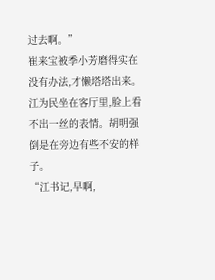过去啊。”
崔来宝被季小芳磨得实在没有办法,才懒塔塔出来。
江为民坐在客厅里,脸上看不出一丝的表情。胡明强倒是在旁边有些不安的样子。
“江书记,早啊,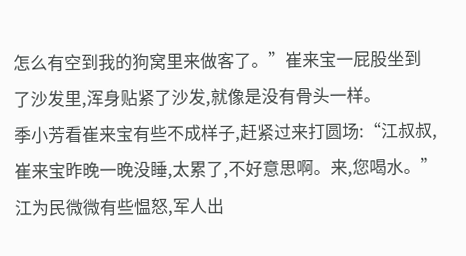怎么有空到我的狗窝里来做客了。”崔来宝一屁股坐到了沙发里,浑身贴紧了沙发,就像是没有骨头一样。
季小芳看崔来宝有些不成样子,赶紧过来打圆场:“江叔叔,崔来宝昨晚一晚没睡,太累了,不好意思啊。来,您喝水。”
江为民微微有些愠怒,军人出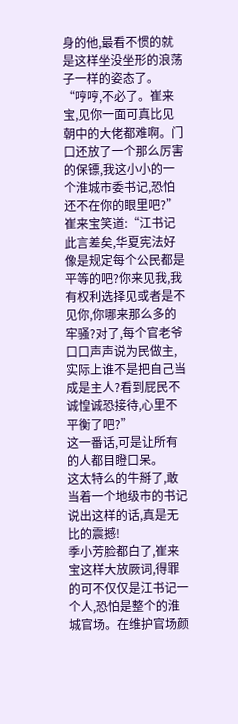身的他,最看不惯的就是这样坐没坐形的浪荡子一样的姿态了。
“哼哼,不必了。崔来宝,见你一面可真比见朝中的大佬都难啊。门口还放了一个那么厉害的保镖,我这小小的一个淮城市委书记,恐怕还不在你的眼里吧?”
崔来宝笑道:“江书记此言差矣,华夏宪法好像是规定每个公民都是平等的吧?你来见我,我有权利选择见或者是不见你,你哪来那么多的牢骚?对了,每个官老爷口口声声说为民做主,实际上谁不是把自己当成是主人?看到屁民不诚惶诚恐接待,心里不平衡了吧?”
这一番话,可是让所有的人都目瞪口呆。
这太特么的牛掰了,敢当着一个地级市的书记说出这样的话,真是无比的震撼!
季小芳脸都白了,崔来宝这样大放厥词,得罪的可不仅仅是江书记一个人,恐怕是整个的淮城官场。在维护官场颜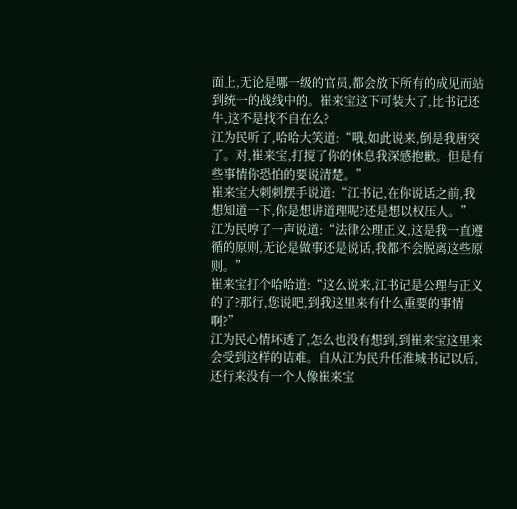面上,无论是哪一级的官员,都会放下所有的成见而站到统一的战线中的。崔来宝这下可装大了,比书记还牛,这不是找不自在么?
江为民听了,哈哈大笑道:“哦,如此说来,倒是我唐突了。对,崔来宝,打搅了你的休息我深感抱歉。但是有些事情你恐怕的要说清楚。”
崔来宝大刺刺摆手说道:“江书记,在你说话之前,我想知道一下,你是想讲道理呢?还是想以权压人。”
江为民哼了一声说道:“法律公理正义,这是我一直遵循的原则,无论是做事还是说话,我都不会脱离这些原则。”
崔来宝打个哈哈道:“这么说来,江书记是公理与正义的了?那行,您说吧,到我这里来有什么重要的事情啊?”
江为民心情坏透了,怎么也没有想到,到崔来宝这里来会受到这样的诘难。自从江为民升任淮城书记以后,还行来没有一个人像崔来宝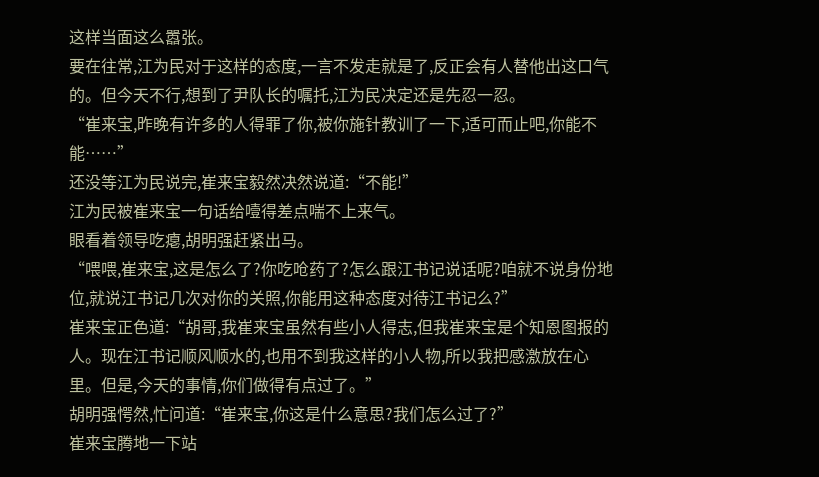这样当面这么嚣张。
要在往常,江为民对于这样的态度,一言不发走就是了,反正会有人替他出这口气的。但今天不行,想到了尹队长的嘱托,江为民决定还是先忍一忍。
“崔来宝,昨晚有许多的人得罪了你,被你施针教训了一下,适可而止吧,你能不能……”
还没等江为民说完,崔来宝毅然决然说道:“不能!”
江为民被崔来宝一句话给噎得差点喘不上来气。
眼看着领导吃瘪,胡明强赶紧出马。
“喂喂,崔来宝,这是怎么了?你吃呛药了?怎么跟江书记说话呢?咱就不说身份地位,就说江书记几次对你的关照,你能用这种态度对待江书记么?”
崔来宝正色道:“胡哥,我崔来宝虽然有些小人得志,但我崔来宝是个知恩图报的人。现在江书记顺风顺水的,也用不到我这样的小人物,所以我把感激放在心里。但是,今天的事情,你们做得有点过了。”
胡明强愕然,忙问道:“崔来宝,你这是什么意思?我们怎么过了?”
崔来宝腾地一下站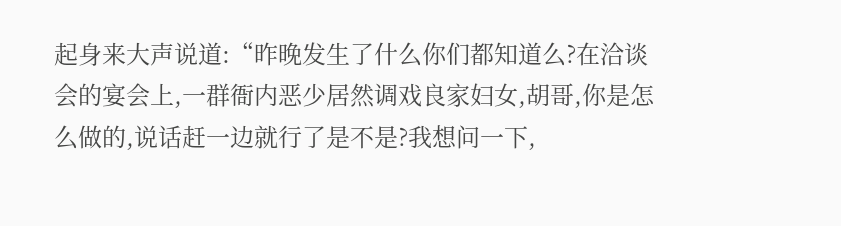起身来大声说道:“昨晚发生了什么你们都知道么?在洽谈会的宴会上,一群衙内恶少居然调戏良家妇女,胡哥,你是怎么做的,说话赶一边就行了是不是?我想问一下,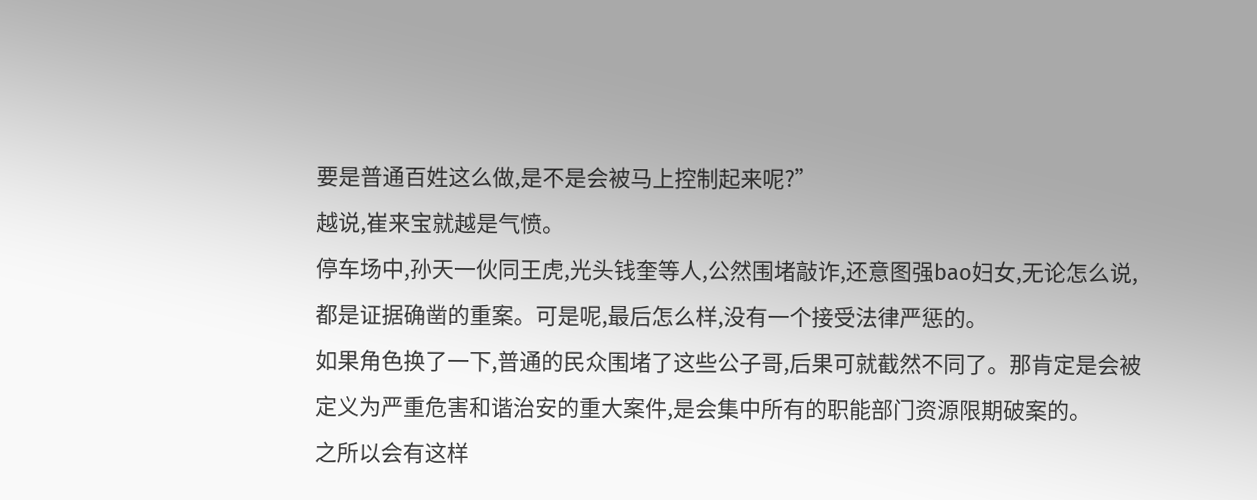要是普通百姓这么做,是不是会被马上控制起来呢?”
越说,崔来宝就越是气愤。
停车场中,孙天一伙同王虎,光头钱奎等人,公然围堵敲诈,还意图强bao妇女,无论怎么说,都是证据确凿的重案。可是呢,最后怎么样,没有一个接受法律严惩的。
如果角色换了一下,普通的民众围堵了这些公子哥,后果可就截然不同了。那肯定是会被定义为严重危害和谐治安的重大案件,是会集中所有的职能部门资源限期破案的。
之所以会有这样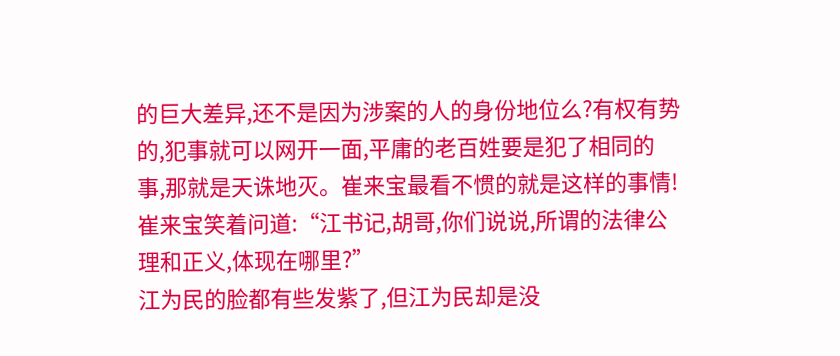的巨大差异,还不是因为涉案的人的身份地位么?有权有势的,犯事就可以网开一面,平庸的老百姓要是犯了相同的事,那就是天诛地灭。崔来宝最看不惯的就是这样的事情!
崔来宝笑着问道:“江书记,胡哥,你们说说,所谓的法律公理和正义,体现在哪里?”
江为民的脸都有些发紫了,但江为民却是没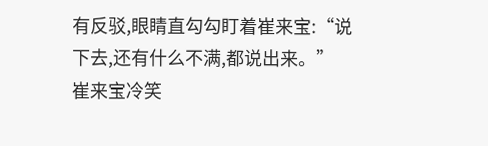有反驳,眼睛直勾勾盯着崔来宝:“说下去,还有什么不满,都说出来。”
崔来宝冷笑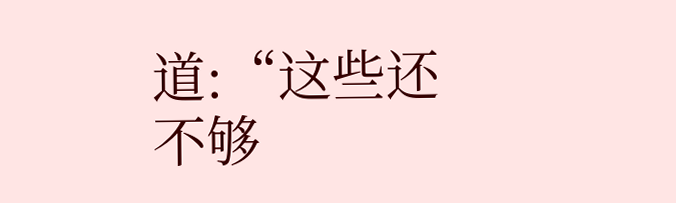道:“这些还不够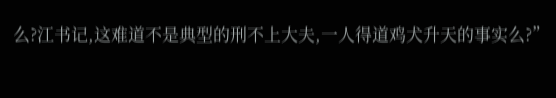么?江书记,这难道不是典型的刑不上大夫,一人得道鸡犬升天的事实么?”